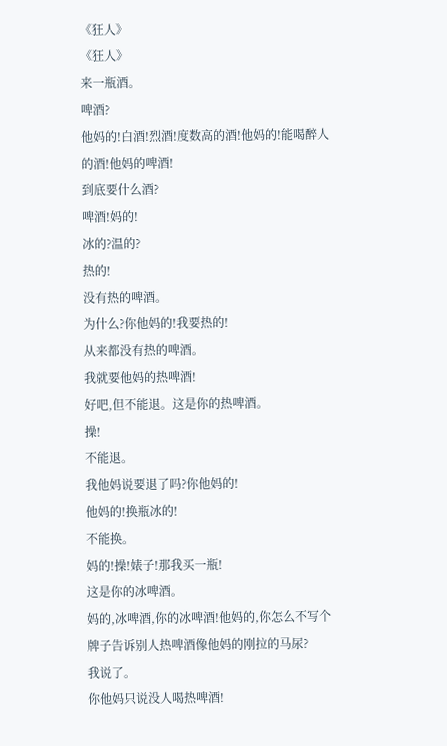《狂人》
《狂人》
来一瓶酒。
啤酒?
他妈的!白酒!烈酒!度数高的酒!他妈的!能喝醉人的酒!他妈的啤酒!
到底要什么酒?
啤酒!妈的!
冰的?温的?
热的!
没有热的啤酒。
为什么?你他妈的!我要热的!
从来都没有热的啤酒。
我就要他妈的热啤酒!
好吧,但不能退。这是你的热啤酒。
操!
不能退。
我他妈说要退了吗?你他妈的!
他妈的!换瓶冰的!
不能换。
妈的!操!婊子!那我买一瓶!
这是你的冰啤酒。
妈的,冰啤酒,你的冰啤酒!他妈的,你怎么不写个牌子告诉别人热啤酒像他妈的刚拉的马尿?
我说了。
你他妈只说没人喝热啤酒!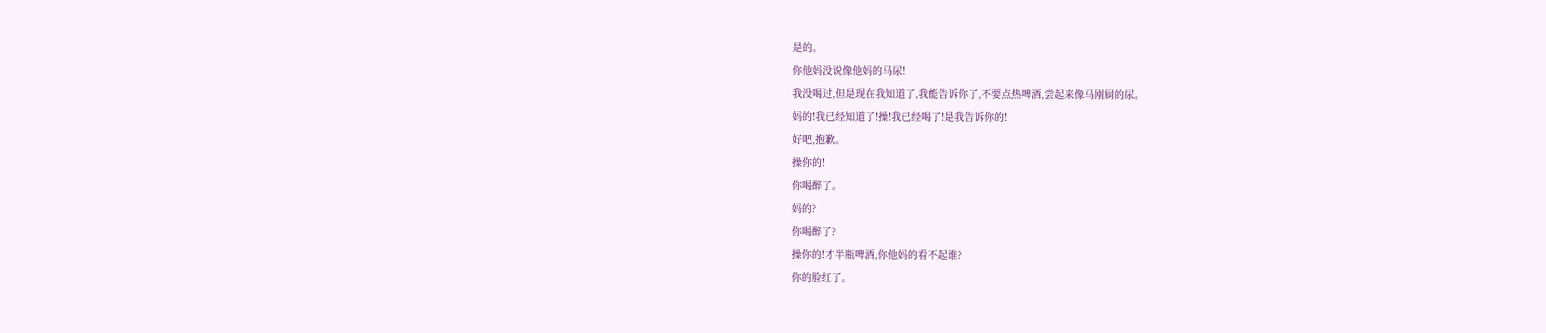是的。
你他妈没说像他妈的马尿!
我没喝过,但是现在我知道了,我能告诉你了,不要点热啤酒,尝起来像马刚屙的尿。
妈的!我已经知道了!操!我已经喝了!是我告诉你的!
好吧,抱歉。
操你的!
你喝醉了。
妈的?
你喝醉了?
操你的!才半瓶啤酒,你他妈的看不起谁?
你的脸红了。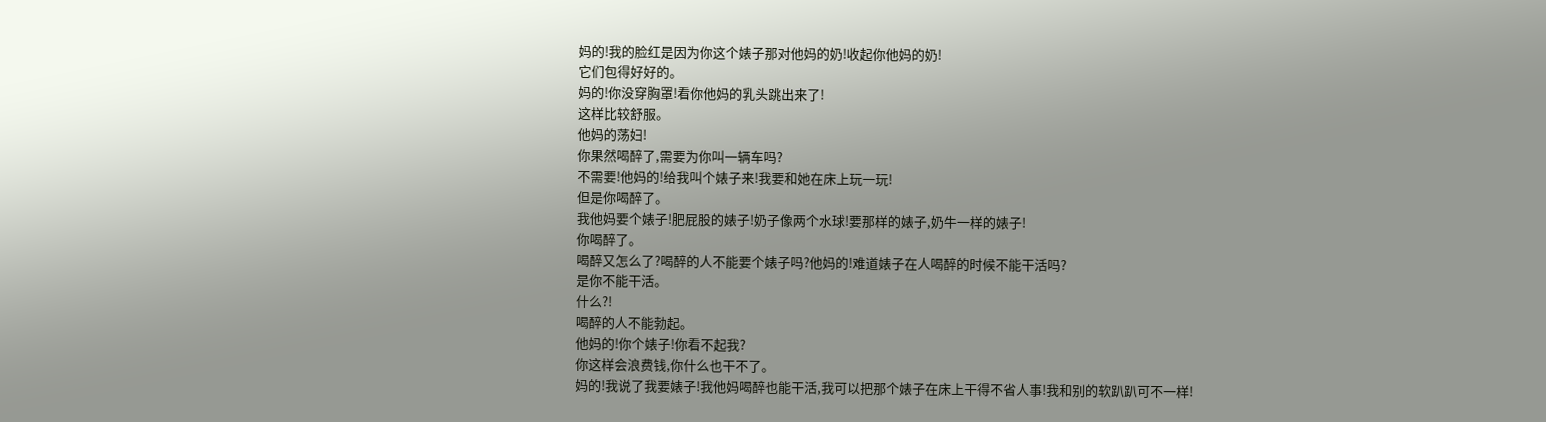妈的!我的脸红是因为你这个婊子那对他妈的奶!收起你他妈的奶!
它们包得好好的。
妈的!你没穿胸罩!看你他妈的乳头跳出来了!
这样比较舒服。
他妈的荡妇!
你果然喝醉了,需要为你叫一辆车吗?
不需要!他妈的!给我叫个婊子来!我要和她在床上玩一玩!
但是你喝醉了。
我他妈要个婊子!肥屁股的婊子!奶子像两个水球!要那样的婊子,奶牛一样的婊子!
你喝醉了。
喝醉又怎么了?喝醉的人不能要个婊子吗?他妈的!难道婊子在人喝醉的时候不能干活吗?
是你不能干活。
什么?!
喝醉的人不能勃起。
他妈的!你个婊子!你看不起我?
你这样会浪费钱,你什么也干不了。
妈的!我说了我要婊子!我他妈喝醉也能干活,我可以把那个婊子在床上干得不省人事!我和别的软趴趴可不一样!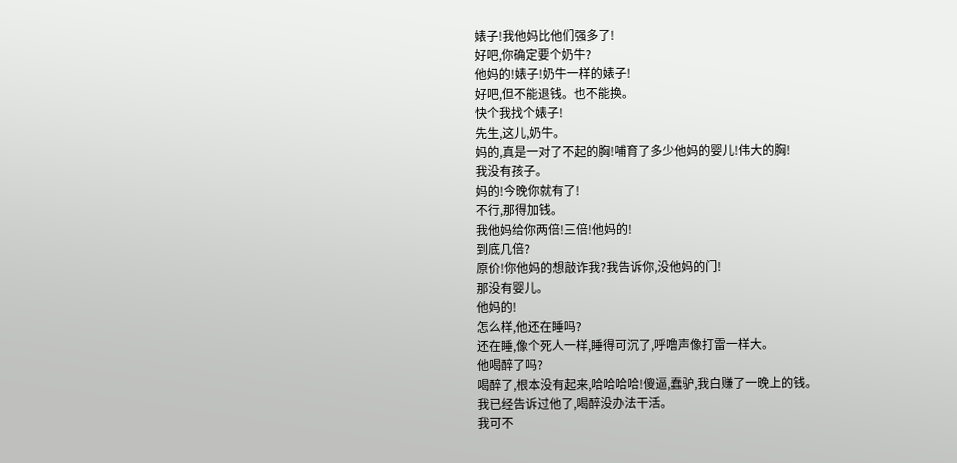婊子!我他妈比他们强多了!
好吧,你确定要个奶牛?
他妈的!婊子!奶牛一样的婊子!
好吧,但不能退钱。也不能换。
快个我找个婊子!
先生,这儿,奶牛。
妈的,真是一对了不起的胸!哺育了多少他妈的婴儿!伟大的胸!
我没有孩子。
妈的!今晚你就有了!
不行,那得加钱。
我他妈给你两倍!三倍!他妈的!
到底几倍?
原价!你他妈的想敲诈我?我告诉你,没他妈的门!
那没有婴儿。
他妈的!
怎么样,他还在睡吗?
还在睡,像个死人一样,睡得可沉了,呼噜声像打雷一样大。
他喝醉了吗?
喝醉了,根本没有起来,哈哈哈哈!傻逼,蠢驴,我白赚了一晚上的钱。
我已经告诉过他了,喝醉没办法干活。
我可不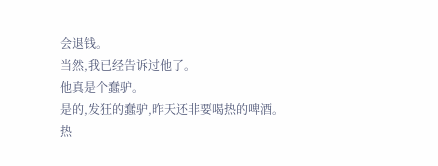会退钱。
当然,我已经告诉过他了。
他真是个蠢驴。
是的,发狂的蠢驴,昨天还非要喝热的啤酒。
热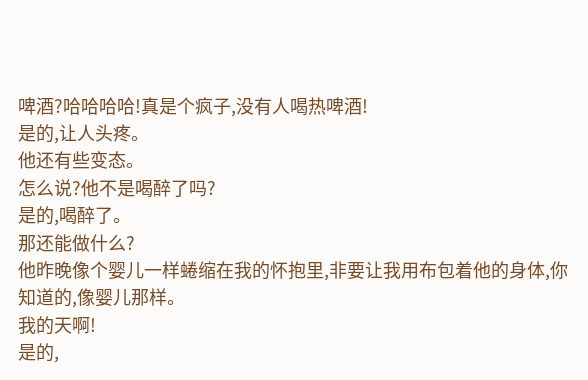啤酒?哈哈哈哈!真是个疯子,没有人喝热啤酒!
是的,让人头疼。
他还有些变态。
怎么说?他不是喝醉了吗?
是的,喝醉了。
那还能做什么?
他昨晚像个婴儿一样蜷缩在我的怀抱里,非要让我用布包着他的身体,你知道的,像婴儿那样。
我的天啊!
是的,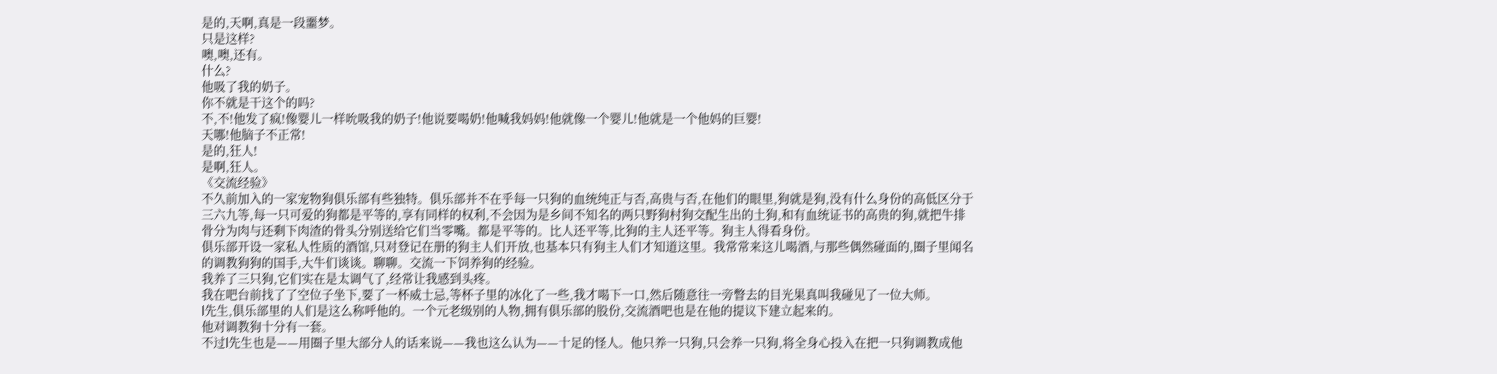是的,天啊,真是一段噩梦。
只是这样?
噢,噢,还有。
什么?
他吸了我的奶子。
你不就是干这个的吗?
不,不!他发了疯!像婴儿一样吮吸我的奶子!他说要喝奶!他喊我妈妈!他就像一个婴儿!他就是一个他妈的巨婴!
天哪!他脑子不正常!
是的,狂人!
是啊,狂人。
《交流经验》
不久前加入的一家宠物狗俱乐部有些独特。俱乐部并不在乎每一只狗的血统纯正与否,高贵与否,在他们的眼里,狗就是狗,没有什么身份的高低区分于三六九等,每一只可爱的狗都是平等的,享有同样的权利,不会因为是乡间不知名的两只野狗村狗交配生出的土狗,和有血统证书的高贵的狗,就把牛排骨分为肉与还剩下肉渣的骨头分别送给它们当零嘴。都是平等的。比人还平等,比狗的主人还平等。狗主人得看身份。
俱乐部开设一家私人性质的酒馆,只对登记在册的狗主人们开放,也基本只有狗主人们才知道这里。我常常来这儿喝酒,与那些偶然碰面的,圈子里闻名的调教狗狗的国手,大牛们谈谈。聊聊。交流一下饲养狗的经验。
我养了三只狗,它们实在是太调气了,经常让我感到头疼。
我在吧台前找了了空位子坐下,要了一杯威士忌,等杯子里的冰化了一些,我才喝下一口,然后随意往一旁瞥去的目光果真叫我碰见了一位大师。
l先生,俱乐部里的人们是这么称呼他的。一个元老级别的人物,拥有俱乐部的股份,交流酒吧也是在他的提议下建立起来的。
他对调教狗十分有一套。
不过l先生也是——用圈子里大部分人的话来说——我也这么认为——十足的怪人。他只养一只狗,只会养一只狗,将全身心投入在把一只狗调教成他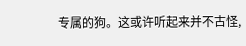专属的狗。这或许听起来并不古怪,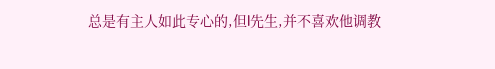总是有主人如此专心的,但l先生,并不喜欢他调教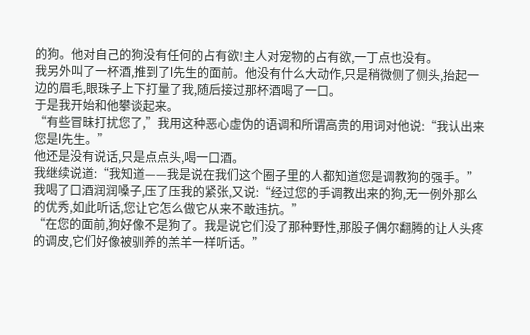的狗。他对自己的狗没有任何的占有欲!主人对宠物的占有欲,一丁点也没有。
我另外叫了一杯酒,推到了l先生的面前。他没有什么大动作,只是稍微侧了侧头,抬起一边的眉毛,眼珠子上下打量了我,随后接过那杯酒喝了一口。
于是我开始和他攀谈起来。
“有些冒昧打扰您了,”我用这种恶心虚伪的语调和所谓高贵的用词对他说:“我认出来您是l先生。”
他还是没有说话,只是点点头,喝一口酒。
我继续说道:“我知道——我是说在我们这个圈子里的人都知道您是调教狗的强手。”我喝了口酒润润嗓子,压了压我的紧张,又说:“经过您的手调教出来的狗,无一例外那么的优秀,如此听话,您让它怎么做它从来不敢违抗。”
“在您的面前,狗好像不是狗了。我是说它们没了那种野性,那股子偶尔翻腾的让人头疼的调皮,它们好像被驯养的羔羊一样听话。”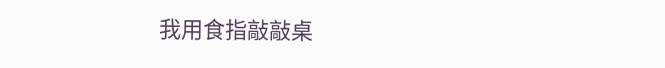我用食指敲敲桌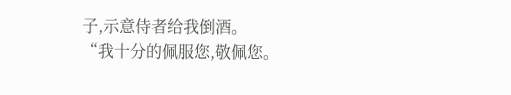子,示意侍者给我倒酒。
“我十分的佩服您,敬佩您。